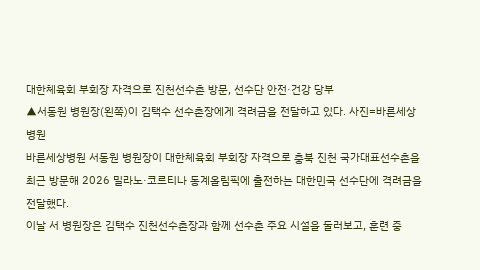대한체육회 부회장 자격으로 진천선수촌 방문, 선수단 안전·건강 당부
▲서동원 병원장(왼쪽)이 김택수 선수촌장에게 격려금을 전달하고 있다. 사진=바른세상병원
바른세상병원 서동원 병원장이 대한체육회 부회장 자격으로 충북 진천 국가대표선수촌을 최근 방문해 2026 밀라노·코르티나 동계올림픽에 출전하는 대한민국 선수단에 격려금을 전달했다.
이날 서 병원장은 김택수 진천선수촌장과 함께 선수촌 주요 시설을 둘러보고, 훈련 중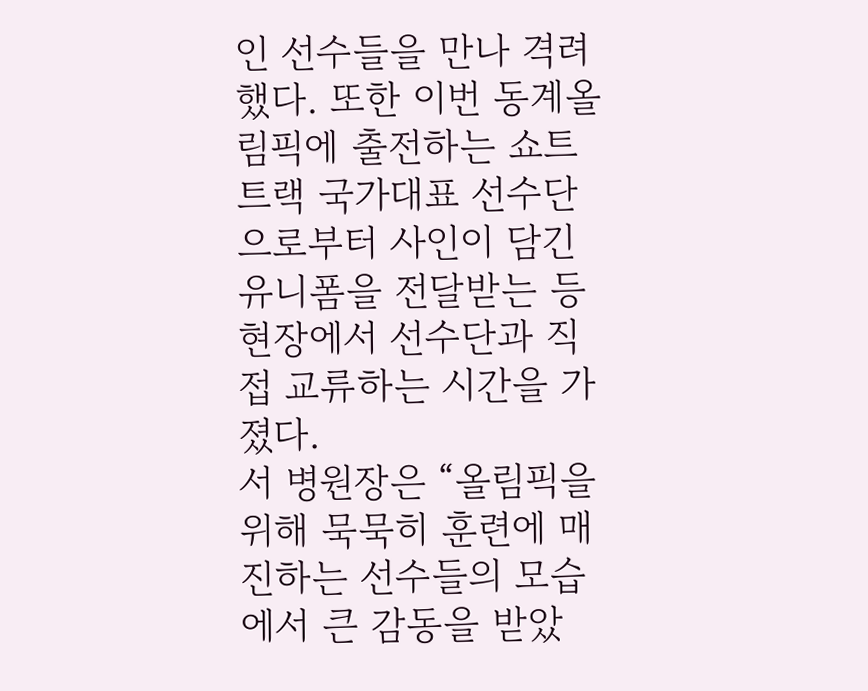인 선수들을 만나 격려했다. 또한 이번 동계올림픽에 출전하는 쇼트트랙 국가대표 선수단으로부터 사인이 담긴 유니폼을 전달받는 등 현장에서 선수단과 직접 교류하는 시간을 가졌다.
서 병원장은 “올림픽을 위해 묵묵히 훈련에 매진하는 선수들의 모습에서 큰 감동을 받았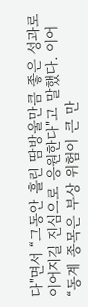다"면서 “그동안 흘린 땀방울만큼 좋은 성과로 이어지길 진심으로 응원한다"고 말했다. 이어 “동계 종목은 부상 위험이 큰 만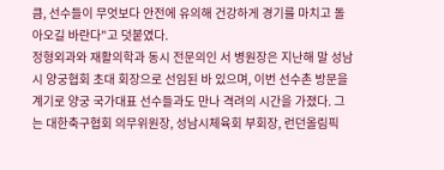큼, 선수들이 무엇보다 안전에 유의해 건강하게 경기를 마치고 돌아오길 바란다"고 덧붙였다.
정형외과와 재활의학과 동시 전문의인 서 병원장은 지난해 말 성남시 양궁협회 초대 회장으로 선임된 바 있으며, 이번 선수촌 방문을 계기로 양궁 국가대표 선수들과도 만나 격려의 시간을 가졌다. 그는 대한축구협회 의무위원장, 성남시체육회 부회장, 런던올림픽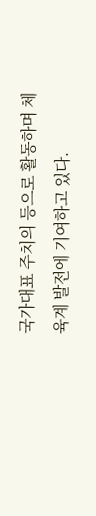국가대표 주치의 등으로 활동하며 체육계 발전에 기여하고 있다.